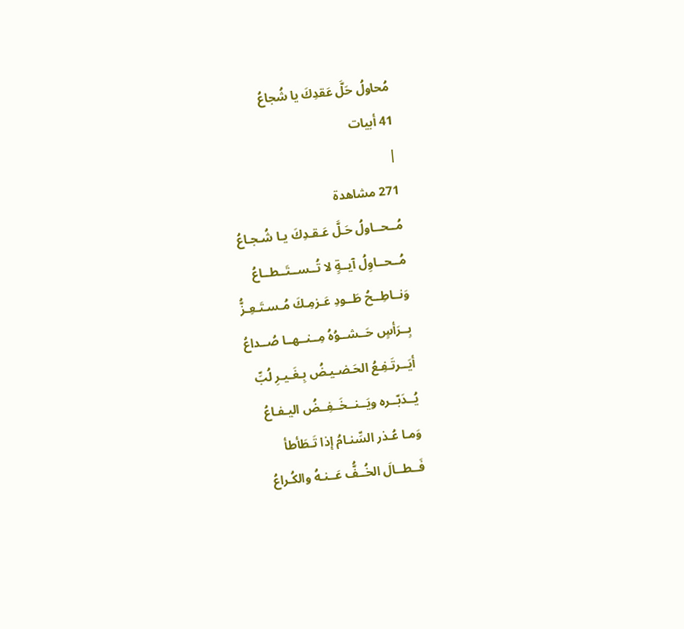مُحاولُ حَلَّ عَقدِكَ يا شُجاعُ
41 أبيات
|
271 مشاهدة
مُــحــاولُ حَـلَّ عَـقـدِكَ يـا شُـجـاعُ
مُــحــاوِلُ آيــةٍ لا تُــســتَــطــاعُ
وَنــاطِــحُ طَــودِ عَـزمِـكَ مُـسـتَـعِـزُّ
بِــرَأسٍ حَــشــوُهُ مِــنــهــا صُــداعُ
أيَــرتَـفِـعُ الحَـضـيـضُ بِـغَـيـرِ لُبِّ
يُــدَبّــره ويَــنــخَــفِــضُ اليـفـاعُ
وَمـا عُـذر السِّنـامُ إذا تَـطَأطأ
فَــطــالَ الخُــفُّ عَــنـهُ والكُـراعُ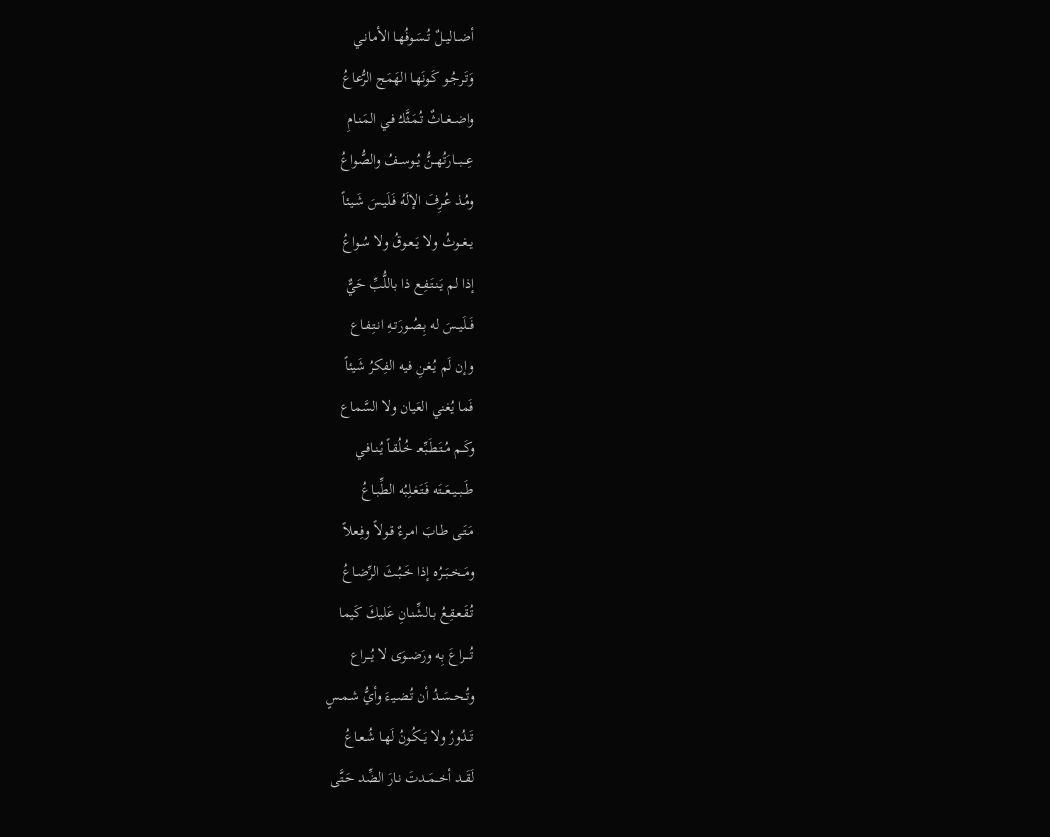أضــاليــلٌ تُــسَـوفُهـا الأمـانـي
وَتَـرجُـو كَـونَهـا الهَمَج الرُّعاعُ
واضــغــاثٌ تُـمَـثَّلـُ فـي المَـنـامِ
عِـــبـــارَتُهــنُّ يُــوســفُ والصُّواعُ
ومُـذ عُـرِفَ الإلَهُ فَـلَيـسَ شَـيـئاً
يــغــوثُ ولا يَــعـوقُ ولا سُـواعُ
إذا لم يَـنـتَـفِـع ذا باللُّبِّ حَيٌّ
فَــلَيــسَ له بِـصُـورَتـهِ انـتِـفـاع
وإن لَم يُـغـنِ فيه الفِكرُ شَيئاً
فَما يُغني العَيان ولا السَّماع
وكَــم مُــتَـطَـبِّعـ خُـلُقـاً يُـنـافـي
طَــبــيــعَــتَه فَـتَـغـلِبُه الطِّبـاعُ
مَـتَـى طـابَ امـرءٌ قـولاً وفِـعلاً
ومَــخــبَــرُه إذا خَــبُـثَ الرِّضـاعُ
تُـقَـعـقِـعُ بـالشِّنـانِ عَليكَ كَيما
تُــــراعَ بِه ورَضـــوَى لا يُـــراع
وتُــحــسَـدُ أن تُـضـيـءَ وأيُّ شـمـسٍ
تَــدُورُ ولا يَــكُـونُ لَهـا شُـعـاعُ
لَقَــد أخــمَــدتَ نـارَ الضِّد حَـتَّى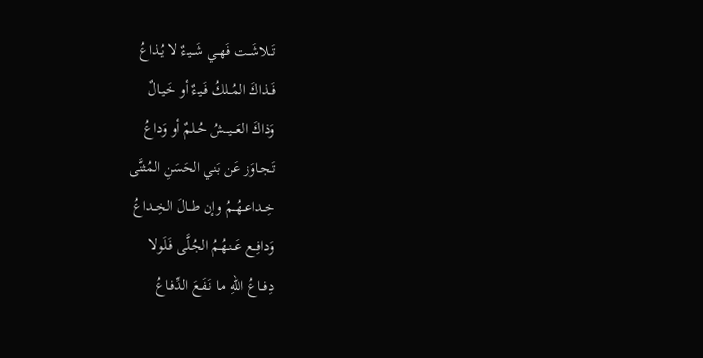تَــلاشَــت فَهــي شَــيـءٌ لا يُـذاعُ
فَــذاكَ المُــلكُ فَـيـءٌ أو خَـيـالٌ
وَذاكَ العَـــيـــشُ حُــلمٌ أو وَداعُ
تَـجـاوَز عَن بَني الحَسَنِ المُثنَّى
خِــداعــهُــمُ وإن طــالَ الخِــداعُ
وَدافِــع عَــنـهُـمُ الجُـلَّى فَـلَولا
دِفــاعُ اللهِ مـا نَـفَـعَ الدِّفـاعُ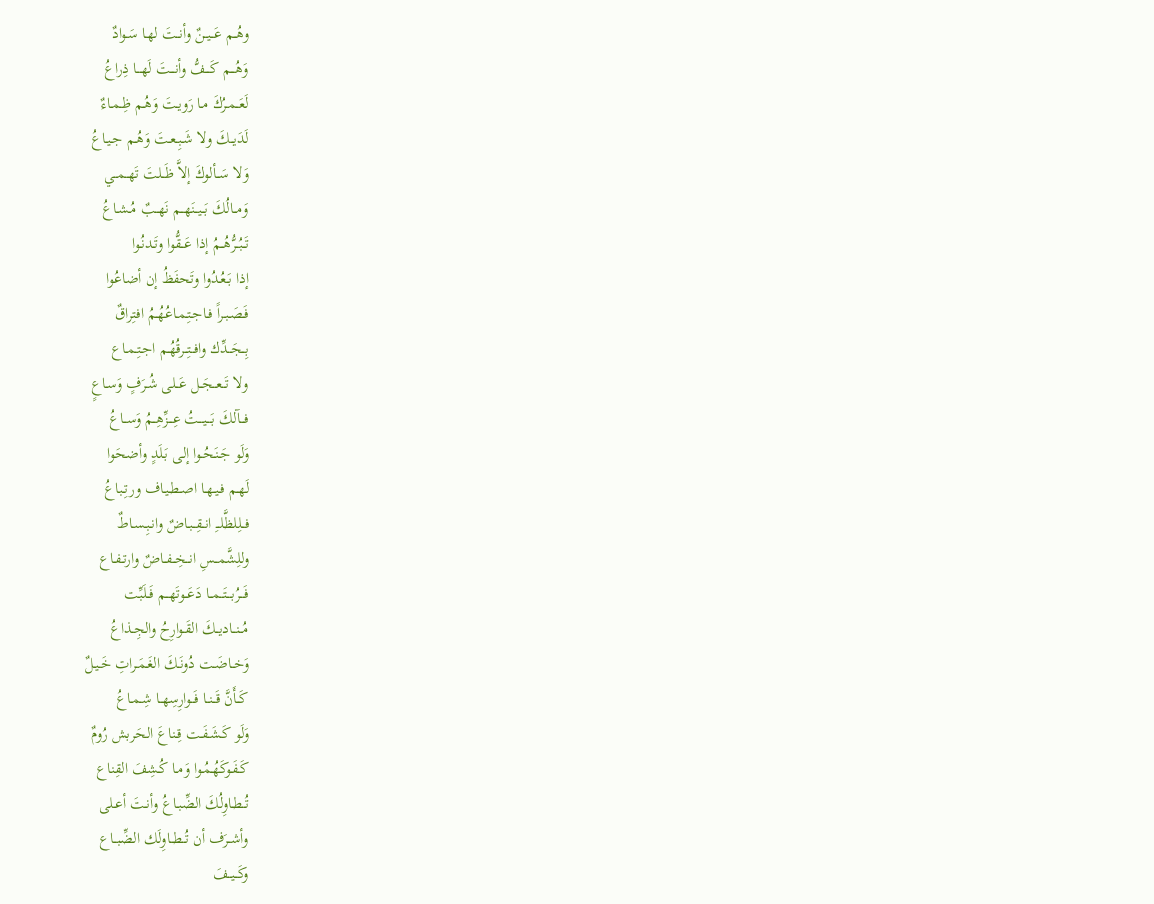وهُــم عَــيــنٌ وأنــتَ لهـا سَـوادٌ
وَهُـــم كَـــفُّ وأنـــتَ لَهـــا ذِراعُ
لَعَــمـرُكَ مـا رَويـتَ وَهُـم ظِـمـاءٌ
لَدَيــكَ ولا شَـبِـعـتَ وَهُـم جـيـاعُ
وَلا سَــألوكَ إلاَّ ظَــلتَ تَهــمــي
وَمــالُكَ بَــيــنَهــم نَهــبٌ مُـشـاعُ
تَــبُــرُّهُــمُ إذا عَــقُّوا وتَـدنُـوا
إذا بَـعُـدُوا وتَحفَظُ إن أضاعُوا
فَـصَـبـراً فـاجـتِـمـاعُهُـمُ افتِراقٌ
بِــجَــدِّك وافــتِــرقُهُـم اجـتِـمـاع
ولا تَــعــجَــل عَــلى شُـرَفٍ وَسـاعٍ
فـــآلكَ بَـــيـــتُ عِـــزِّهِــمُ وَســاعُ
وَلَو جَـنَـحُـوا إلى بَـلَدٍ وأضحَوا
لَهـم فـيـهـا اصـطـيـاف ورتِـباعُ
فــلِلظَّلــِ انــقِــبـاضٌ وانـبِـسـاطٌ
وللِشَّمــسِ انــخِــفــاضٌ وارتـفـاع
فَـــرُبـــتَــمــا دَعَــوتَهــم فَــلَبِّت
مُــنــاديــكَ القَـوارِحُ والجِـذاعُ
وَخــاضَـت دُونَـكَ الغَـمَـراتِ خَـيـلٌ
كَــأَنَّ قَــنــا فَــوارِسِهــا شِـمـاعُ
وَلَو كَـشَـفَـت قِـناعَ الحَربش رُومٌ
كَـفَـوكَهُـمُـوا وَمـا كُـشِفَ القِناع
تُــطـاوِلُكَ الضِّبـاعُ وأنـتَ أعـلى
وأشــرَف أن تُــطــاوِلَك الضِّبــاع
وكَــيــفَ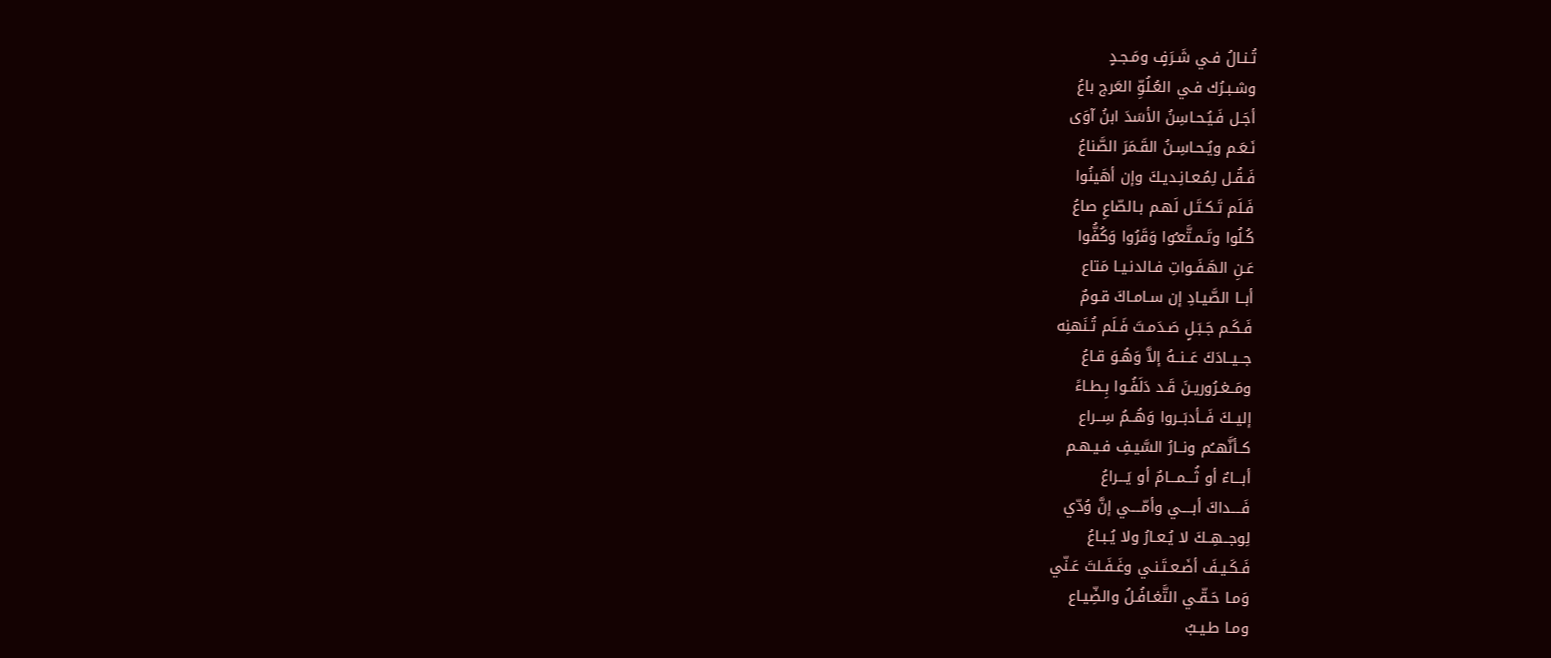تُـنـالُ فـي شَـرَفٍ ومَـجـدٍ
وشـبـرُك فـي العُـلُوِّ العَرج باعُ
أجَـل فَـيُـحـاسِنُ الأسَدَ ابنُ آوَى
نَـعَـم ويُـحـاسِـنُ القَـمَرَ الصَّناعُ
فَـقُـل لِمُـعـانِـديـكَ وإن أهَينُوا
فَـلَم تَـكـتَـل لَهـم بـالصّاعِ صاعُ
كُـلُوا وتَـمـتَّعـُوا وَقَرُوا وَكُفُّوا
عَـنِ الهَـفَـواتِ فـالدنـيـا مَتاع
أبــا الصَّيـادِ إن سـامـاكَ قـومٌ
فَـكَـم جَـبَـلٍ صَـدَمـتَ فَـلَم تُـنَهنِه
جــيــادَكَ عَــنــهُ إلاَّ وَهُـوَ قـاعُ
ومَــغـرُوريـنَ قَـد دَلَفُـوا بِـطـاءً
إليــكَ فَــأدبَــروا وَهُــمُ سِــراع
كــأنَّهــُم ونــارُ السَّيـفِ فـيـهـم
أبـــاءٌ أو ثُـــمـــامٌ أو يَـــراعُ
فَــــداكَ أبــــي وأمّــــي إنَّ وُدّي
لِوجــهِــكَ لا يُـعـارُ ولا يُـبـاعُ
فَـكَـيـفَ أضَـعـتَـنـي وغَـفَـلتَ عَـنّي
وَمـا حَـقّـي التَّغـافُـلُ والضِّيـاع
ومـا طـيـبُ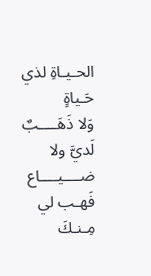الحـيـاةِ لذي حَـياةٍ
وَلا ذَهَــــبٌ لَديَّ ولا ضــــيــــاع
فَهـب لي مِـنـكَ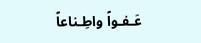عَـفـواً واطِـناعاً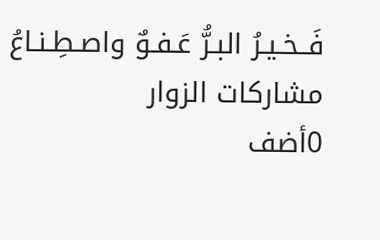فَــخـيـرُ البـرُّ عَـفـوٌ واصـطِـنـاعُ
مشاركات الزوار
0أضف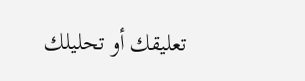تعليقك أو تحليلك